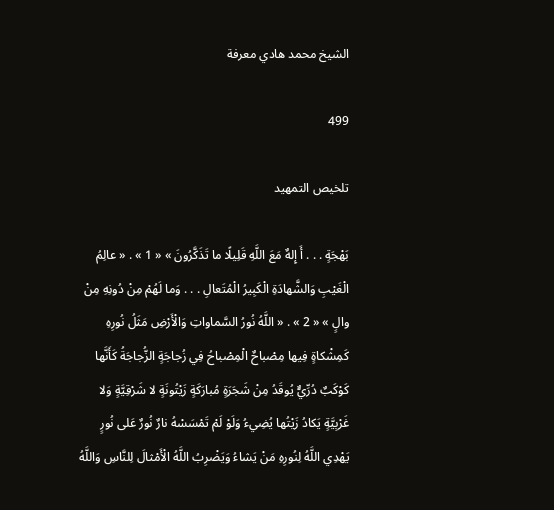الشيخ محمد هادي معرفة

499

تلخيص التمهيد

بَهْجَةٍ . . . أَ إِلهٌ مَعَ اللَّهِ قَلِيلًا ما تَذَكَّرُونَ » « 1 » . « عالِمُ الْغَيْبِ وَالشَّهادَةِ الْكَبِيرُ الْمُتَعالِ . . . وَما لَهُمْ مِنْ دُونِهِ مِنْ والٍ » « 2 » . « اللَّهُ نُورُ السَّماواتِ وَالْأَرْضِ مَثَلُ نُورِهِ كَمِشْكاةٍ فِيها مِصْباحٌ الْمِصْباحُ فِي زُجاجَةٍ الزُّجاجَةُ كَأَنَّها كَوْكَبٌ دُرِّيٌّ يُوقَدُ مِنْ شَجَرَةٍ مُبارَكَةٍ زَيْتُونَةٍ لا شَرْقِيَّةٍ وَلا غَرْبِيَّةٍ يَكادُ زَيْتُها يُضِيءُ وَلَوْ لَمْ تَمْسَسْهُ نارٌ نُورٌ عَلى نُورٍ يَهْدِي اللَّهُ لِنُورِهِ مَنْ يَشاءُ وَيَضْرِبُ اللَّهُ الْأَمْثالَ لِلنَّاسِ وَاللَّهُ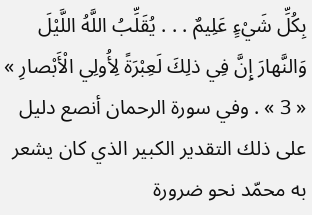بِكُلِّ شَيْءٍ عَلِيمٌ . . . يُقَلِّبُ اللَّهُ اللَّيْلَ وَالنَّهارَ إِنَّ فِي ذلِكَ لَعِبْرَةً لِأُولِي الْأَبْصارِ » « 3 » . وفي سورة الرحمان أنصع دليل على ذلك التقدير الكبير الذي كان يشعر به محمّد نحو ضرورة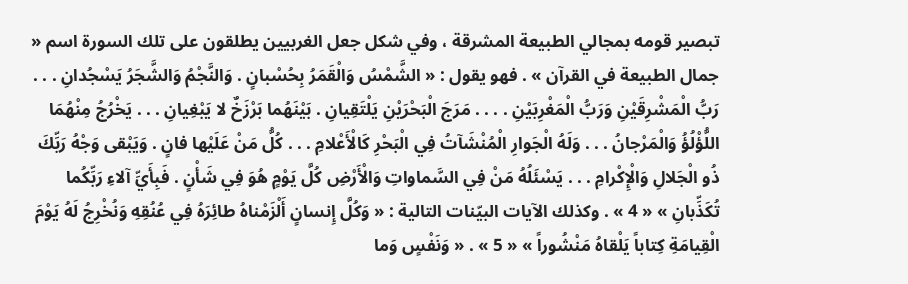تبصير قومه بمجالي الطبيعة المشرقة ، وفي شكل جعل الغربيين يطلقون على تلك السورة اسم « جمال الطبيعة في القرآن » . فهو يقول : « الشَّمْسُ وَالْقَمَرُ بِحُسْبانٍ . وَالنَّجْمُ وَالشَّجَرُ يَسْجُدانِ . . . رَبُّ الْمَشْرِقَيْنِ وَرَبُّ الْمَغْرِبَيْنِ . . . . مَرَجَ الْبَحْرَيْنِ يَلْتَقِيانِ . بَيْنَهُما بَرْزَخٌ لا يَبْغِيانِ . . . يَخْرُجُ مِنْهُمَا اللُّؤْلُؤُ وَالْمَرْجانُ . . . وَلَهُ الْجَوارِ الْمُنْشَآتُ فِي الْبَحْرِ كَالْأَعْلامِ . . . كُلُّ مَنْ عَلَيْها فانٍ . وَيَبْقى وَجْهُ رَبِّكَ ذُو الْجَلالِ وَالْإِكْرامِ . . . يَسْئَلُهُ مَنْ فِي السَّماواتِ وَالْأَرْضِ كُلَّ يَوْمٍ هُوَ فِي شَأْنٍ . فَبِأَيِّ آلاءِ رَبِّكُما تُكَذِّبانِ » « 4 » . وكذلك الآيات البيّنات التالية : « وَكُلَّ إِنسانٍ أَلْزَمْناهُ طائِرَهُ فِي عُنُقِهِ وَنُخْرِجُ لَهُ يَوْمَ الْقِيامَةِ كِتاباً يَلْقاهُ مَنْشُوراً » « 5 » . « وَنَفْسٍ وَما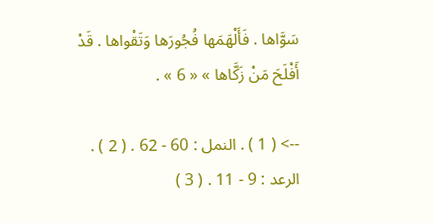سَوَّاها . فَأَلْهَمَها فُجُورَها وَتَقْواها . قَدْ أَفْلَحَ مَنْ زَكَّاها » « 6 » .

--> ( 1 ) . النمل : 60 - 62 . ( 2 ) . الرعد : 9 - 11 . ( 3 )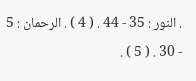. النور : 35 - 44 . ( 4 ) . الرحمان : 5 - 30 . ( 5 ) .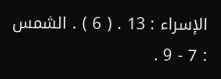الإسراء : 13 . ( 6 ) . الشمس : 7 - 9 .